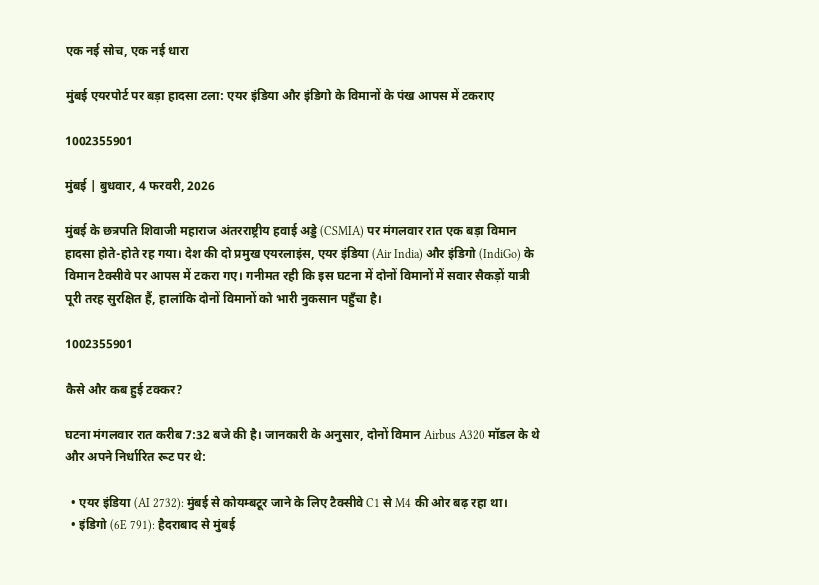एक नई सोच, एक नई धारा

मुंबई एयरपोर्ट पर बड़ा हादसा टला: एयर इंडिया और इंडिगो के विमानों के पंख आपस में टकराए

1002355901

मुंबई | बुधवार, 4 फरवरी, 2026

मुंबई के छत्रपति शिवाजी महाराज अंतरराष्ट्रीय हवाई अड्डे (CSMIA) पर मंगलवार रात एक बड़ा विमान हादसा होते-होते रह गया। देश की दो प्रमुख एयरलाइंस, एयर इंडिया (Air India) और इंडिगो (IndiGo) के विमान टैक्सीवे पर आपस में टकरा गए। गनीमत रही कि इस घटना में दोनों विमानों में सवार सैकड़ों यात्री पूरी तरह सुरक्षित हैं, हालांकि दोनों विमानों को भारी नुकसान पहुँचा है।

1002355901

कैसे और कब हुई टक्कर?

घटना मंगलवार रात करीब 7:32 बजे की है। जानकारी के अनुसार, दोनों विमान Airbus A320 मॉडल के थे और अपने निर्धारित रूट पर थे:

  • एयर इंडिया (AI 2732): मुंबई से कोयम्बटूर जाने के लिए टैक्सीवे C1 से M4 की ओर बढ़ रहा था।
  • इंडिगो (6E 791): हैदराबाद से मुंबई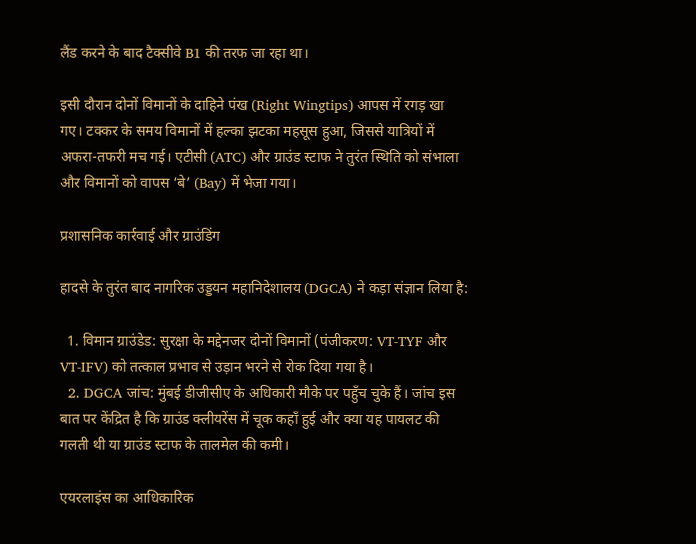लैंड करने के बाद टैक्सीवे B1 की तरफ जा रहा था।

इसी दौरान दोनों विमानों के दाहिने पंख (Right Wingtips) आपस में रगड़ खा गए। टक्कर के समय विमानों में हल्का झटका महसूस हुआ, जिससे यात्रियों में अफरा-तफरी मच गई। एटीसी (ATC) और ग्राउंड स्टाफ ने तुरंत स्थिति को संभाला और विमानों को वापस ‘बे’ (Bay) में भेजा गया।

प्रशासनिक कार्रवाई और ग्राउंडिंग

हादसे के तुरंत बाद नागरिक उड्डयन महानिदेशालय (DGCA) ने कड़ा संज्ञान लिया है:

  1. विमान ग्राउंडेड: सुरक्षा के मद्देनजर दोनों विमानों (पंजीकरण: VT-TYF और VT-IFV) को तत्काल प्रभाव से उड़ान भरने से रोक दिया गया है।
  2. DGCA जांच: मुंबई डीजीसीए के अधिकारी मौके पर पहुँच चुके हैं। जांच इस बात पर केंद्रित है कि ग्राउंड क्लीयरेंस में चूक कहाँ हुई और क्या यह पायलट की गलती थी या ग्राउंड स्टाफ के तालमेल की कमी।

एयरलाइंस का आधिकारिक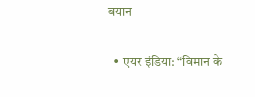बयान

  • एयर इंडिया: “विमान के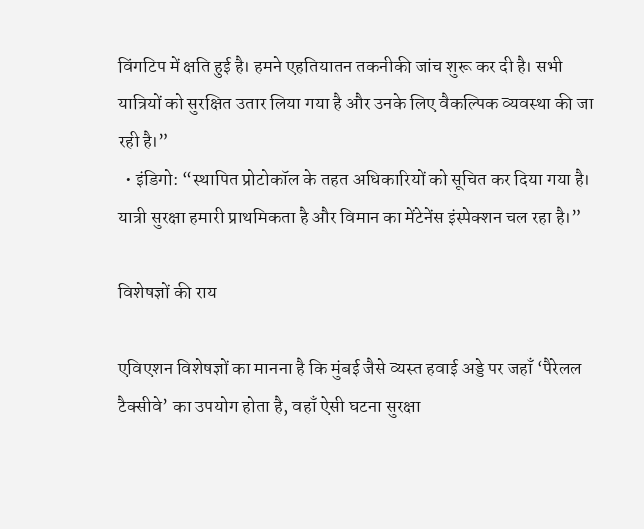विंगटिप में क्षति हुई है। हमने एहतियातन तकनीकी जांच शुरू कर दी है। सभी यात्रियों को सुरक्षित उतार लिया गया है और उनके लिए वैकल्पिक व्यवस्था की जा रही है।”
  • इंडिगो: “स्थापित प्रोटोकॉल के तहत अधिकारियों को सूचित कर दिया गया है। यात्री सुरक्षा हमारी प्राथमिकता है और विमान का मेंटेनेंस इंस्पेक्शन चल रहा है।”

विशेषज्ञों की राय

एविएशन विशेषज्ञों का मानना है कि मुंबई जैसे व्यस्त हवाई अड्डे पर जहाँ ‘पैरेलल टैक्सीवे’ का उपयोग होता है, वहाँ ऐसी घटना सुरक्षा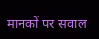मानकों पर सवाल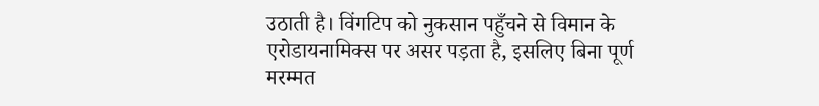उठाती है। विंगटिप को नुकसान पहुँचने से विमान के एरोडायनामिक्स पर असर पड़ता है, इसलिए बिना पूर्ण मरम्मत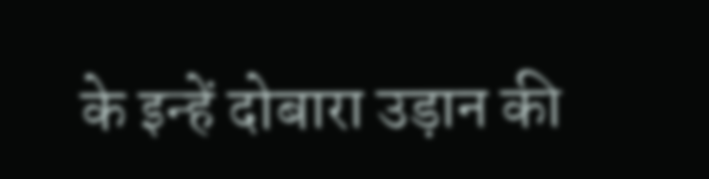के इन्हें दोबारा उड़ान की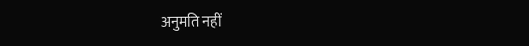अनुमति नहीं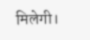मिलेगी।